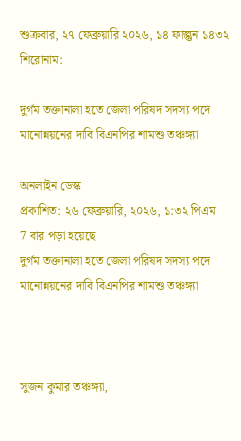শুক্রবার, ২৭ ফেব্রুয়ারি ২০২৬, ১৪ ফাল্গুন ১৪৩২
শিরোনাম:

দুর্গম তক্তানালা হতে জেলা পরিষদ সদস্য পদে মানোন্নয়নের দাবি বিএনপির শামশু তঞ্চঙ্গ্যা

অনলাইন ডেস্ক
প্রকাশিত: ২৬ ফেব্রুয়ারি, ২০২৬, ১:৩২ পিএম
7 বার পড়া হয়েছে
দুর্গম তক্তানালা হতে জেলা পরিষদ সদস্য পদে মানোন্নয়নের দাবি বিএনপির শামশু তঞ্চঙ্গ্যা



সুজন কুমার তঞ্চঙ্গ্যা,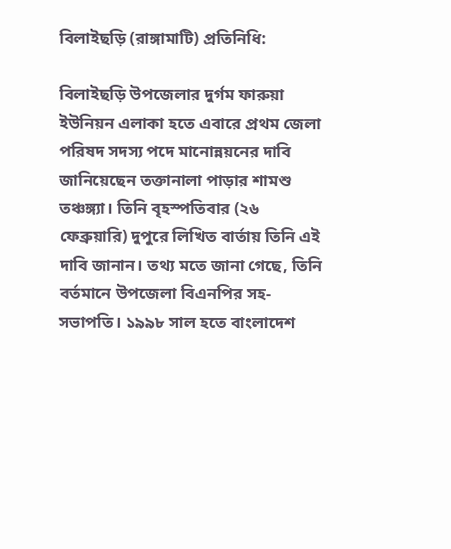বিলাইছড়ি (রাঙ্গামাটি) প্রতিনিধি:

বিলাইছড়ি উপজেলার দুর্গম ফারুয়া ইউনিয়ন এলাকা হতে এবারে প্রথম জেলা পরিষদ সদস্য পদে মানোন্নয়নের দাবি জানিয়েছেন তক্তানালা পাড়ার শামশু তঞ্চঙ্গ্যা। তিনি বৃহস্পতিবার (২৬ ফেব্রুয়ারি) দুপুরে লিখিত বার্তায় তিনি এই দাবি জানান। তথ্য মতে জানা গেছে, তিনি বর্তমানে উপজেলা বিএনপির সহ-সভাপতি। ১৯৯৮ সাল হতে বাংলাদেশ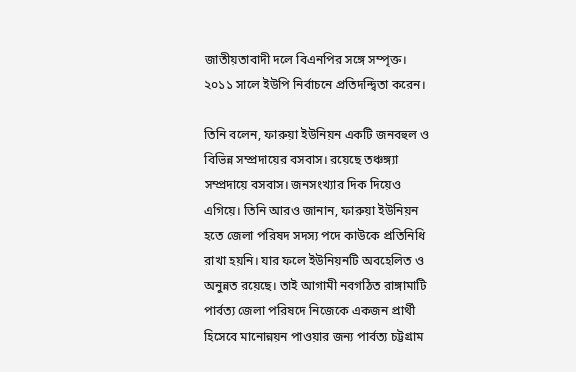জাতীয়তাবাদী দলে বিএনপির সঙ্গে সম্পৃক্ত। ২০১১ সালে ইউপি নির্বাচনে প্রতিদন্দ্বিতা করেন।

তিনি বলেন, ফারুয়া ইউনিয়ন একটি জনবহুল ও বিভিন্ন সম্প্রদায়ের বসবাস। রয়েছে তঞ্চঙ্গ্যা সম্প্রদায়ে বসবাস। জনসংখ্যার দিক দিয়েও এগিয়ে। তিনি আরও জানান, ফারুয়া ইউনিয়ন হতে জেলা পরিষদ সদস্য পদে কাউকে প্রতিনিধি রাখা হয়নি। যার ফলে ইউনিয়নটি অবহেলিত ও অনুন্নত রয়েছে। তাই আগামী নবগঠিত রাঙ্গামাটি পার্বত্য জেলা পরিষদে নিজেকে একজন প্রার্থী হিসেবে মানোন্নয়ন পাওয়ার জন্য পার্বত্য চট্টগ্রাম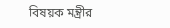বিষয়ক মন্ত্রীর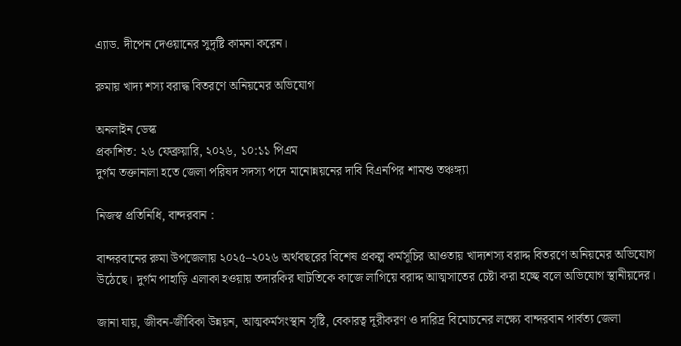এ্যাড. দীপেন দেওয়ানের সুদৃষ্টি কামনা করেন।

রুমায় খাদ্য শস্য বরাদ্ধ বিতরণে অনিয়মের অভিযোগ

অনলাইন ডেস্ক
প্রকাশিত: ২৬ ফেব্রুয়ারি, ২০২৬, ১০:১১ পিএম
দুর্গম তক্তানালা হতে জেলা পরিষদ সদস্য পদে মানোন্নয়নের দাবি বিএনপির শামশু তঞ্চঙ্গ্যা

নিজস্ব প্রতিনিধি, বান্দরবান :

বান্দরবানের রুমা উপজেলায় ২০২৫–২০২৬ অর্থবছরের বিশেষ প্রকল্প কর্মসূচির আওতায় খাদ্যশস্য বরাদ্দ বিতরণে অনিয়মের অভিযোগ উঠেছে। দুর্গম পাহাড়ি এলাকা হওয়ায় তদারকির ঘাটতিকে কাজে লাগিয়ে বরাদ্দ আত্মসাতের চেষ্টা করা হচ্ছে বলে অভিযোগ স্থানীয়দের।

জানা যায়, জীবন-জীবিকা উন্নয়ন, আত্মকর্মসংস্থান সৃষ্টি, বেকারত্ব দূরীকরণ ও দারিদ্র বিমোচনের লক্ষ্যে বান্দরবান পার্বত্য জেলা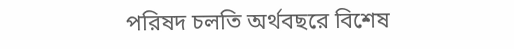পরিষদ চলতি অর্থবছরে বিশেষ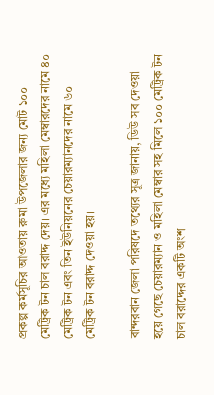প্রকল্প কর্মসূচির আওতায় রুমা উপজেলার জন্য মোট ১০০ মেট্রিক টন চাল বরাদ্দ দেয়। এর মধ্যে মহিলা মেম্বারদের নামে ৪০ মেট্রিক টন এবং তিন ইউনিয়নের চেয়ারম্যানদের নামে ৬০ মেট্রিক টন বরাদ্দ দেওয়া হয়।

বান্দরবান জেলা পরিষদে তথ্যের সূত্র জানায়, ডিউ সব দেওয়া হয়ে গেছে চেয়ারম্যান ও মহিলা মেম্বার সহ মিলে ১০০ মেট্রিক টন চাল বরাদ্দের একটি অংশ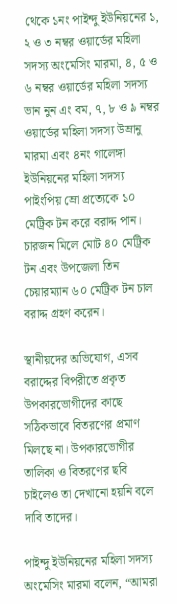থেকে ১নং পাইন্দু ইউনিয়নের ১, ২ ও ৩ নম্বর ওয়ার্ডের মহিলা সদস্য অংমেসিং মারমা, ৪, ৫ ও ৬ নম্বর ওয়ার্ডের মহিলা সদস্য ভান নুন এং বম, ৭, ৮ ও ৯ নম্বর ওয়ার্ডের মহিলা সদস্য উম্রানু মারমা এবং ৪নং গালেঙ্গা ইউনিয়নের মহিলা সদস্য পাইংপিয় ম্রো প্রত্যেকে ১০ মেট্রিক টন করে বরাদ্দ পান। চারজন মিলে মোট ৪০ মেট্রিক টন এবং উপজেলা তিন চেয়ারম্যান ৬০ মেট্রিক টন চাল বরাদ্দ গ্রহণ করেন।

স্থানীয়দের অভিযোগ, এসব বরাদ্দের বিপরীতে প্রকৃত উপকারভোগীদের কাছে সঠিকভাবে বিতরণের প্রমাণ মিলছে না। উপকারভোগীর তালিকা ও বিতরণের ছবি চাইলেও তা দেখানো হয়নি বলে দাবি তাদের।

পাইন্দু ইউনিয়নের মহিলা সদস্য অংমেসিং মারমা বলেন, “আমরা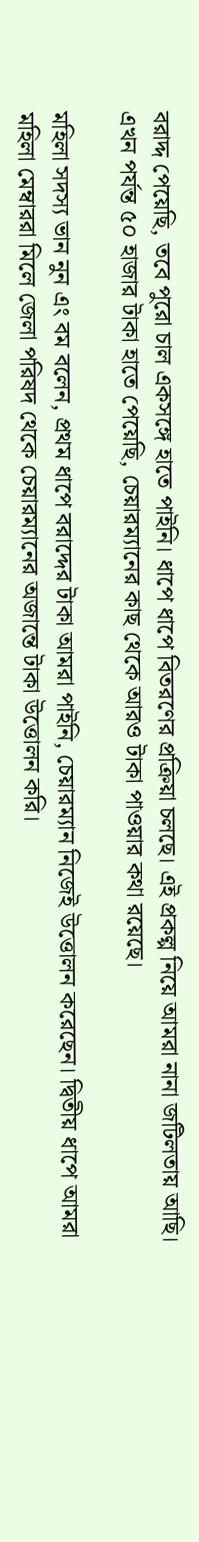বরাদ্দ পেয়েছি, তবে পুরো চাল একসঙ্গে হাতে পাইনি। ধাপে ধাপে বিতরণের প্রক্রিয়া চলছে। এই প্রকল্প নিয়ে আমরা নানা জটিলতায় আছি। এখন পর্যন্ত ৫০ হাজার টাকা হাতে পেয়েছি, চেয়ারম্যানের কাছ থেকে আরও টাকা পাওয়ার কথা রয়েছে।

মহিলা সদস্য ভান নুন এং বম বলেন, প্রথম ধাপে বরাদ্দের টাকা আমরা পাইনি, চেয়ারম্যান নিজেই উত্তোলন করেছেন। দ্বিতীয় ধাপে আমরা মহিলা মেম্বাররা মিলে জেলা পরিষদ থেকে চেয়ারম্যানের অজান্তে টাকা উত্তোলন করি।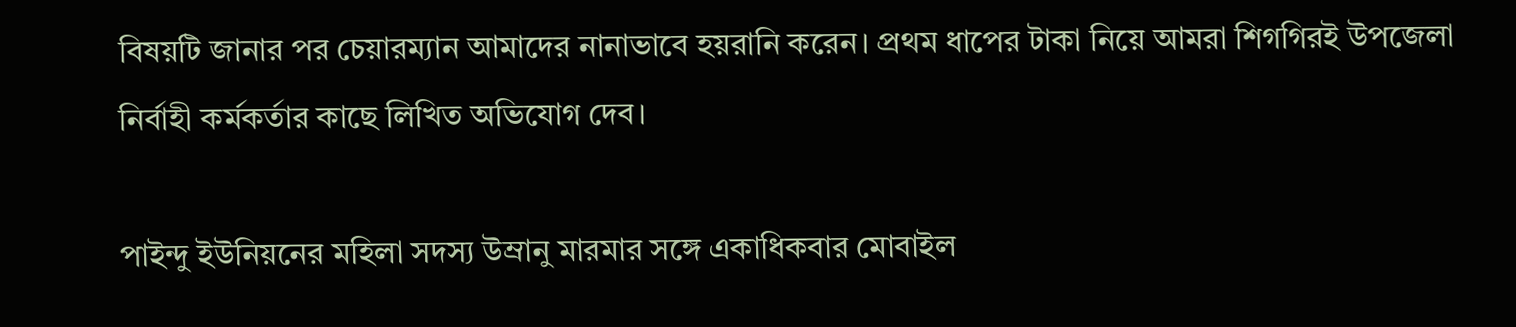বিষয়টি জানার পর চেয়ারম্যান আমাদের নানাভাবে হয়রানি করেন। প্রথম ধাপের টাকা নিয়ে আমরা শিগগিরই উপজেলা নির্বাহী কর্মকর্তার কাছে লিখিত অভিযোগ দেব।

পাইন্দু ইউনিয়নের মহিলা সদস্য উম্রানু মারমার সঙ্গে একাধিকবার মোবাইল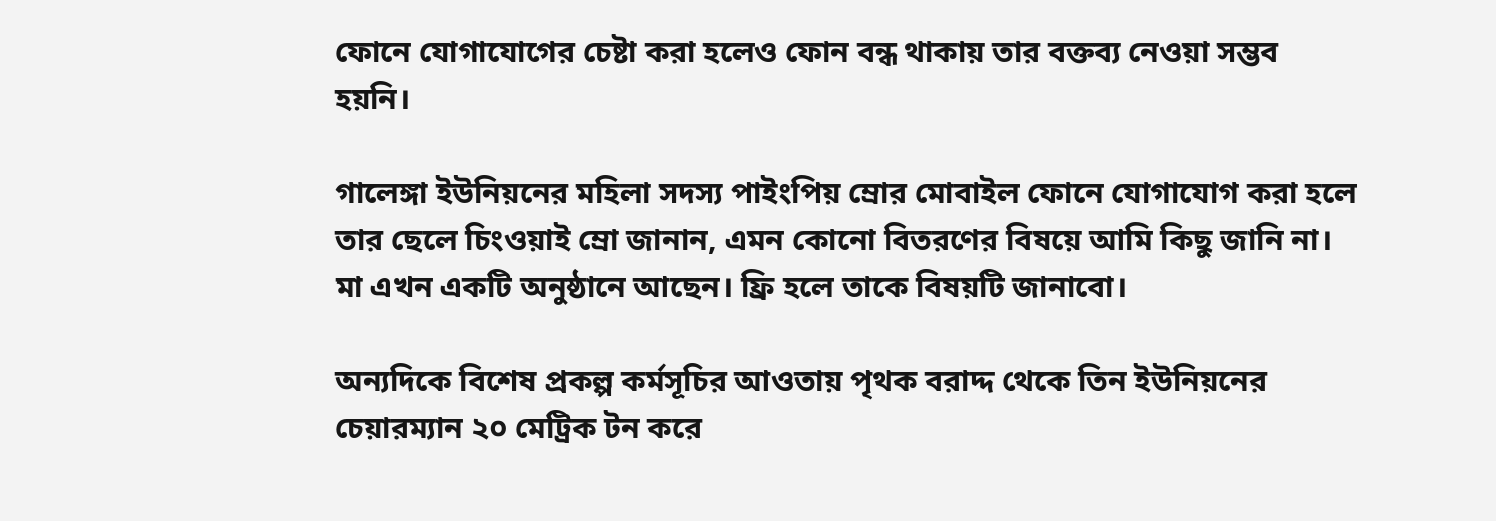ফোনে যোগাযোগের চেষ্টা করা হলেও ফোন বন্ধ থাকায় তার বক্তব্য নেওয়া সম্ভব হয়নি।

গালেঙ্গা ইউনিয়নের মহিলা সদস্য পাইংপিয় ম্রোর মোবাইল ফোনে যোগাযোগ করা হলে তার ছেলে চিংওয়াই ম্রো জানান, এমন কোনো বিতরণের বিষয়ে আমি কিছু জানি না। মা এখন একটি অনুষ্ঠানে আছেন। ফ্রি হলে তাকে বিষয়টি জানাবো।

অন্যদিকে বিশেষ প্রকল্প কর্মসূচির আওতায় পৃথক বরাদ্দ থেকে তিন ইউনিয়নের চেয়ারম্যান ২০ মেট্রিক টন করে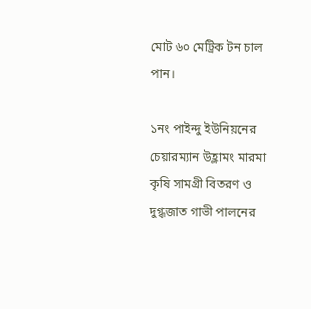মোট ৬০ মেট্রিক টন চাল পান।

১নং পাইন্দু ইউনিয়নের চেয়ারম্যান উহ্লামং মারমা কৃষি সামগ্রী বিতরণ ও দুগ্ধজাত গাভী পালনের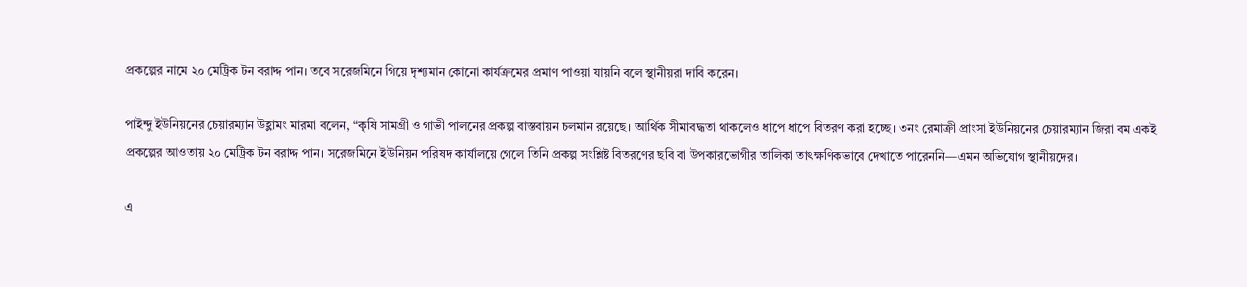প্রকল্পের নামে ২০ মেট্রিক টন বরাদ্দ পান। তবে সরেজমিনে গিয়ে দৃশ্যমান কোনো কার্যক্রমের প্রমাণ পাওয়া যায়নি বলে স্থানীয়রা দাবি করেন।

পাইন্দু ইউনিয়নের চেয়ারম্যান উহ্লামং মারমা বলেন, “কৃষি সামগ্রী ও গাভী পালনের প্রকল্প বাস্তবায়ন চলমান রয়েছে। আর্থিক সীমাবদ্ধতা থাকলেও ধাপে ধাপে বিতরণ করা হচ্ছে। ৩নং রেমাক্রী প্রাংসা ইউনিয়নের চেয়ারম্যান জিরা বম একই প্রকল্পের আওতায় ২০ মেট্রিক টন বরাদ্দ পান। সরেজমিনে ইউনিয়ন পরিষদ কার্যালয়ে গেলে তিনি প্রকল্প সংশ্লিষ্ট বিতরণের ছবি বা উপকারভোগীর তালিকা তাৎক্ষণিকভাবে দেখাতে পারেননি—এমন অভিযোগ স্থানীয়দের।

এ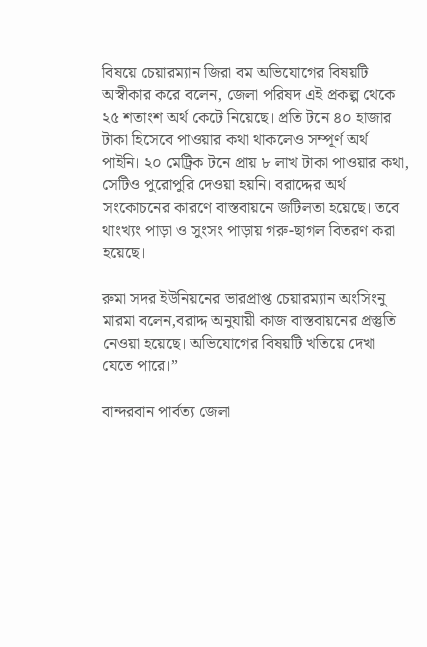বিষয়ে চেয়ারম্যান জিরা বম অভিযোগের বিষয়টি অস্বীকার করে বলেন, জেলা পরিষদ এই প্রকল্প থেকে ২৫ শতাংশ অর্থ কেটে নিয়েছে। প্রতি টনে ৪০ হাজার টাকা হিসেবে পাওয়ার কথা থাকলেও সম্পূর্ণ অর্থ পাইনি। ২০ মেট্রিক টনে প্রায় ৮ লাখ টাকা পাওয়ার কথা, সেটিও পুরোপুরি দেওয়া হয়নি। বরাদ্দের অর্থ সংকোচনের কারণে বাস্তবায়নে জটিলতা হয়েছে। তবে থাংখ্যং পাড়া ও সুংসং পাড়ায় গরু-ছাগল বিতরণ করা হয়েছে।

রুমা সদর ইউনিয়নের ভারপ্রাপ্ত চেয়ারম্যান অংসিংনু মারমা বলেন,বরাদ্দ অনুযায়ী কাজ বাস্তবায়নের প্রস্তুতি নেওয়া হয়েছে। অভিযোগের বিষয়টি খতিয়ে দেখা যেতে পারে।”

বান্দরবান পার্বত্য জেলা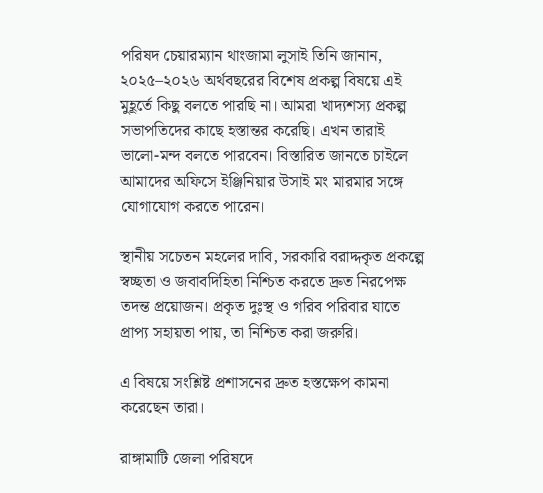পরিষদ চেয়ারম্যান থাংজামা লুসাই তিনি জানান, ২০২৫–২০২৬ অর্থবছরের বিশেষ প্রকল্প বিষয়ে এই মুহূর্তে কিছু বলতে পারছি না। আমরা খাদ্যশস্য প্রকল্প সভাপতিদের কাছে হস্তান্তর করেছি। এখন তারাই ভালো-মন্দ বলতে পারবেন। বিস্তারিত জানতে চাইলে আমাদের অফিসে ইঞ্জিনিয়ার উসাই মং মারমার সঙ্গে যোগাযোগ করতে পারেন।

স্থানীয় সচেতন মহলের দাবি, সরকারি বরাদ্দকৃত প্রকল্পে স্বচ্ছতা ও জবাবদিহিতা নিশ্চিত করতে দ্রুত নিরপেক্ষ তদন্ত প্রয়োজন। প্রকৃত দুঃস্থ ও গরিব পরিবার যাতে প্রাপ্য সহায়তা পায়, তা নিশ্চিত করা জরুরি।

এ বিষয়ে সংশ্লিষ্ট প্রশাসনের দ্রুত হস্তক্ষেপ কামনা করেছেন তারা।

রাঙ্গামাটি জেলা পরিষদে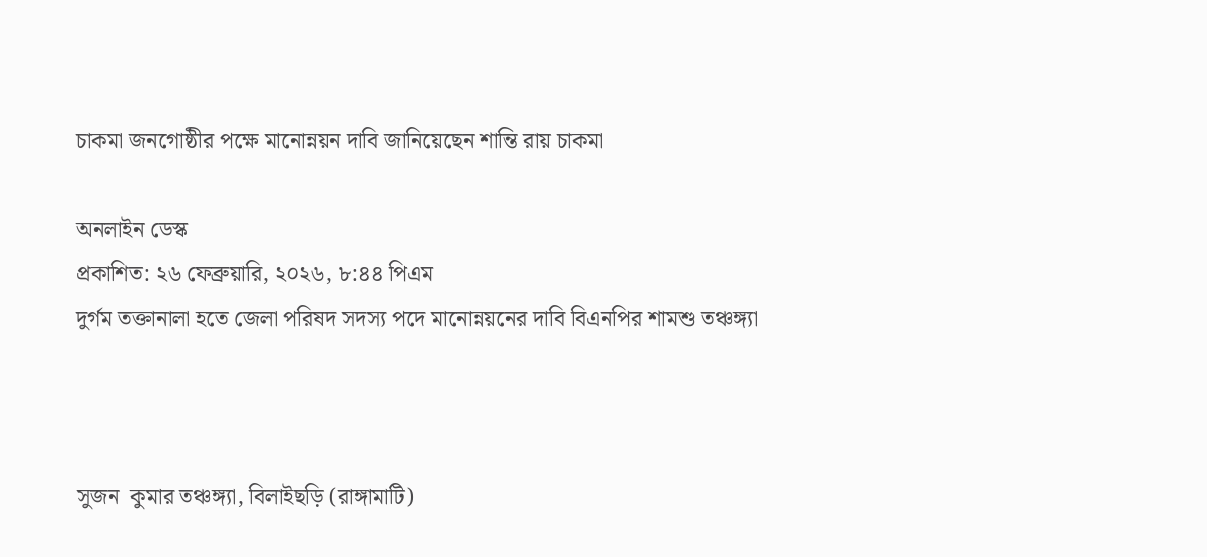চাকমা জনগোষ্ঠীর পক্ষে মানোন্নয়ন দাবি জানিয়েছেন শান্তি রায় চাকমা

অনলাইন ডেস্ক
প্রকাশিত: ২৬ ফেব্রুয়ারি, ২০২৬, ৮:৪৪ পিএম
দুর্গম তক্তানালা হতে জেলা পরিষদ সদস্য পদে মানোন্নয়নের দাবি বিএনপির শামশু তঞ্চঙ্গ্যা



সুজন  কুমার তঞ্চঙ্গ্যা, বিলাইছড়ি (রাঙ্গামাটি)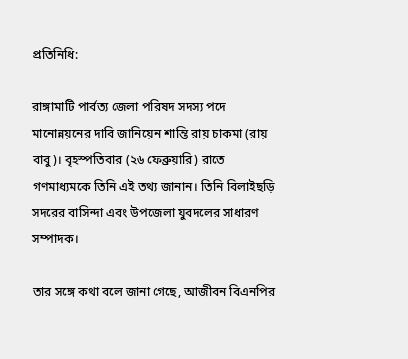প্রতিনিধি:

রাঙ্গামাটি পার্বত্য জেলা পরিষদ সদস্য পদে মানোন্নয়নের দাবি জানিয়েন শান্তি রায় চাকমা (রায় বাবু)। বৃহস্পতিবার (২৬ ফেব্রুয়ারি) রাতে গণমাধ্যমকে তিনি এই তথ্য জানান। তিনি বিলাইছড়ি সদরের বাসিন্দা এবং উপজেলা যুবদলের সাধারণ সম্পাদক।

তার সঙ্গে কথা বলে জানা গেছে, আজীবন বিএনপির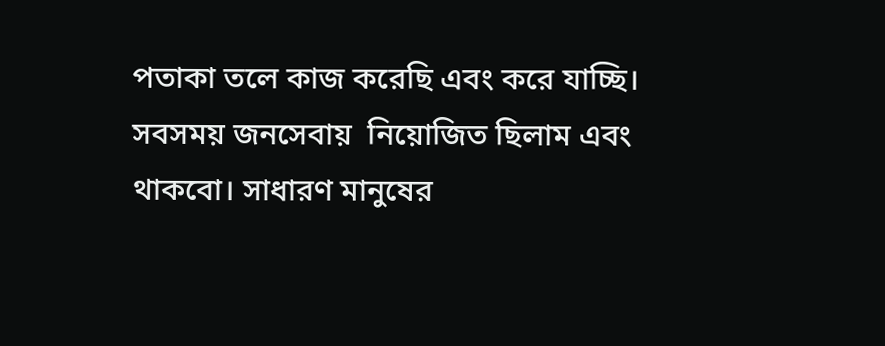পতাকা তলে কাজ করেছি এবং করে যাচ্ছি। সবসময় জনসেবায়  নিয়োজিত ছিলাম এবং থাকবো। সাধারণ মানুষের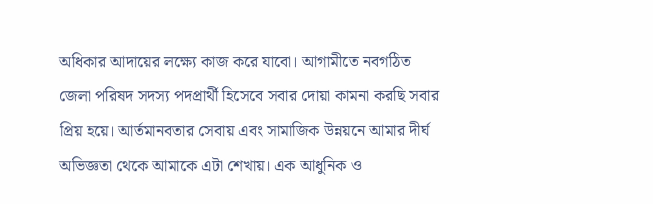অধিকার আদায়ের লক্ষ্যে কাজ করে যাবো। আগামীতে নবগঠিত জেলা পরিষদ সদস্য পদপ্রার্থী হিসেবে সবার দোয়া কামনা করছি সবার প্রিয় হয়ে। আর্তমানবতার সেবায় এবং সামাজিক উন্নয়নে আমার দীর্ঘ অভিজ্ঞতা থেকে আমাকে এটা শেখায়। এক আধুনিক ও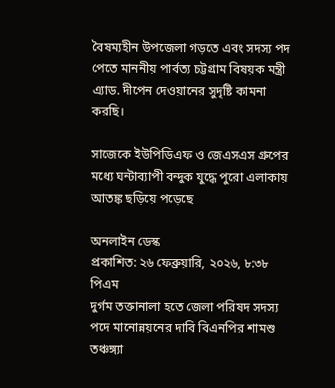বৈষম্যহীন উপজেলা গড়তে এবং সদস্য পদ পেতে মাননীয় পার্বত্য চট্টগ্রাম বিষয়ক মন্ত্রী এ্যাড. দীপেন দেওয়ানের সুদৃষ্টি কামনা করছি।

সাজেকে ইউপিডিএফ ও জেএসএস গ্রুপের মধ্যে ঘন্টাব্যাপী বন্দুক যুদ্ধে পুরো এলাকায় আতঙ্ক ছড়িয়ে পড়েছে

অনলাইন ডেস্ক
প্রকাশিত: ২৬ ফেব্রুয়ারি, ২০২৬, ৮:৩৮ পিএম
দুর্গম তক্তানালা হতে জেলা পরিষদ সদস্য পদে মানোন্নয়নের দাবি বিএনপির শামশু তঞ্চঙ্গ্যা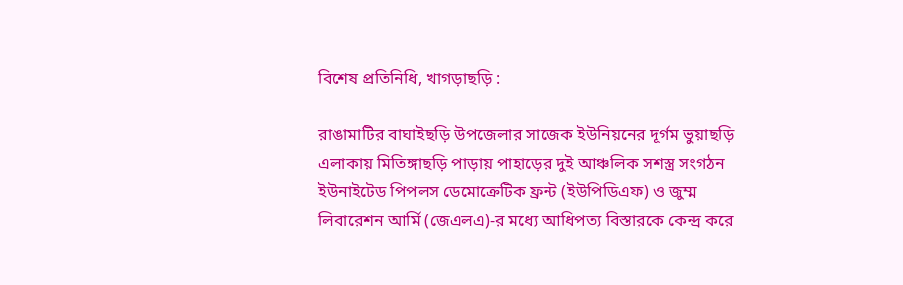বিশেষ প্রতিনিধি, খাগড়াছড়ি :

রাঙামাটির বাঘাইছড়ি উপজেলার সাজেক ইউনিয়নের দূর্গম ভুয়াছড়ি এলাকায় মিতিঙ্গাছড়ি পাড়ায় পাহাড়ের দুই আঞ্চলিক সশস্ত্র সংগঠন ইউনাইটেড পিপলস ডেমোক্রেটিক ফ্রন্ট (ইউপিডিএফ) ও জুম্ম লিবারেশন আর্মি (জেএলএ)-র মধ্যে আধিপত্য বিস্তারকে কেন্দ্র করে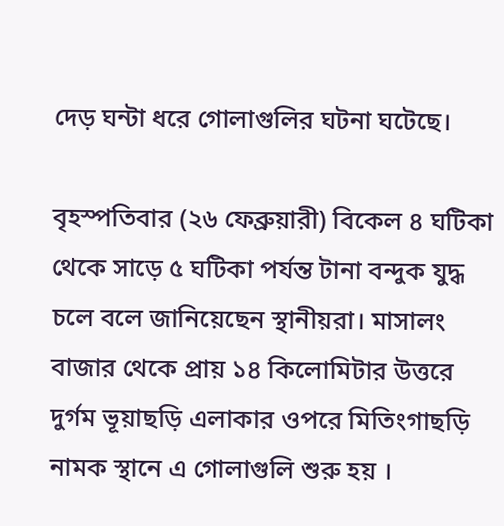দেড় ঘন্টা ধরে গোলাগুলির ঘটনা ঘটেছে।

বৃহস্পতিবার (২৬ ফেব্রুয়ারী) বিকেল ৪ ঘটিকা থেকে সাড়ে ৫ ঘটিকা পর্যন্ত টানা বন্দুক যুদ্ধ চলে বলে জানিয়েছেন স্থানীয়রা। মাসালং বাজার থেকে প্রায় ১৪ কিলোমিটার উত্তরে দুর্গম ভূয়াছড়ি এলাকার ওপরে মিতিংগাছড়ি নামক স্থানে এ গোলাগুলি শুরু হয় ।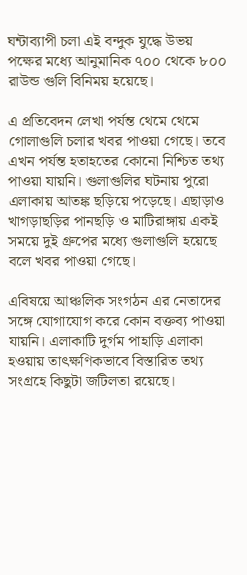ঘন্টাব্যাপী চলা এই বন্দুক যুদ্ধে উভয় পক্ষের মধ্যে আনুমানিক ৭০০ থেকে ৮০০ রাউন্ড গুলি বিনিময় হয়েছে।

এ প্রতিবেদন লেখা পর্যন্ত থেমে থেমে গোলাগুলি চলার খবর পাওয়া গেছে। তবে এখন পর্যন্ত হতাহতের কোনো নিশ্চিত তথ্য পাওয়া যায়নি। গুলাগুলির ঘটনায় পুরো এলাকায় আতঙ্ক ছড়িয়ে পড়েছে। এছাড়াও খাগড়াছড়ির পানছড়ি ও মাটিরাঙ্গায় একই সময়ে দুই গ্রুপের মধ্যে গুলাগুলি হয়েছে বলে খবর পাওয়া গেছে।

এবিষয়ে আঞ্চলিক সংগঠন এর নেতাদের সঙ্গে যোগাযোগ করে কোন বক্তব্য পাওয়া যায়নি। এলাকাটি দুর্গম পাহাড়ি এলাকা  হওয়ায় তাৎক্ষণিকভাবে বিস্তারিত তথ্য সংগ্রহে কিছুটা জটিলতা রয়েছে।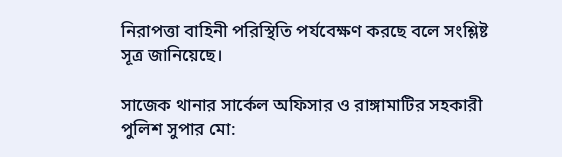নিরাপত্তা বাহিনী পরিস্থিতি পর্যবেক্ষণ করছে বলে সংশ্লিষ্ট সূত্র জানিয়েছে।

সাজেক থানার সার্কেল অফিসার ও রাঙ্গামাটির সহকারী পুলিশ সুপার মো: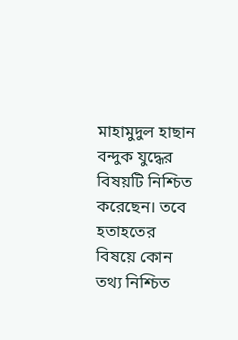মাহামুদুল হাছান বন্দুক যুদ্ধের বিষয়টি নিশ্চিত করেছেন। তবে হতাহতের বিষয়ে কোন তথ্য নিশ্চিত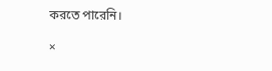করতে পারেনি।

×